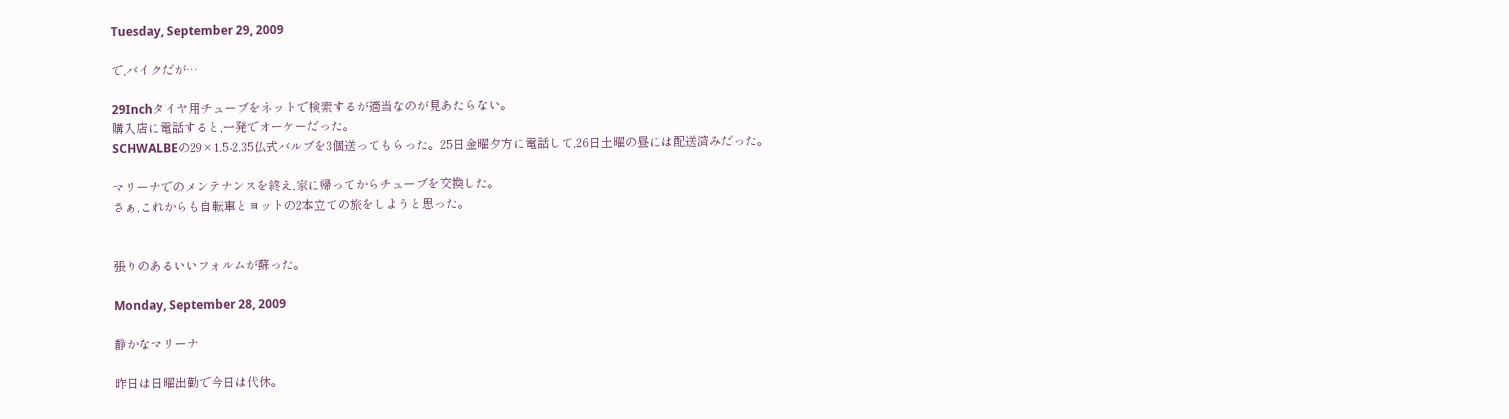Tuesday, September 29, 2009

で,バイクだが…

29Inchタイヤ用チューブをネットで検索するが適当なのが見あたらない。
購入店に電話すると,一発でオーケーだった。
SCHWALBEの29×1.5-2.35仏式バルブを3個送ってもらった。25日金曜夕方に電話して,26日土曜の昼には配送済みだった。

マリーナでのメンテナンスを終え,家に帰ってからチューブを交換した。
さぁ,これからも自転車とヨットの2本立ての旅をしようと思った。


張りのあるいいフォルムが蘇った。

Monday, September 28, 2009

静かなマリーナ

昨日は日曜出勤で今日は代休。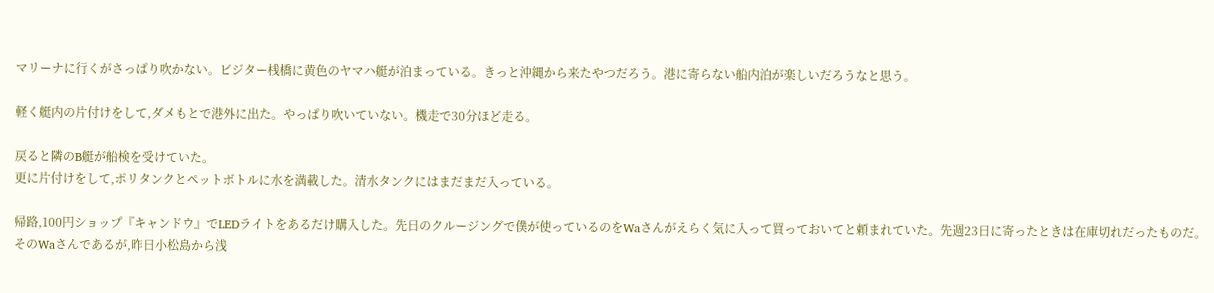マリーナに行くがさっぱり吹かない。ビジター桟橋に黄色のヤマハ艇が泊まっている。きっと沖縄から来たやつだろう。港に寄らない船内泊が楽しいだろうなと思う。

軽く艇内の片付けをして,ダメもとで港外に出た。やっぱり吹いていない。機走で30分ほど走る。

戻ると隣のB艇が船検を受けていた。
更に片付けをして,ポリタンクとペットボトルに水を満載した。清水タンクにはまだまだ入っている。

帰路,100円ショップ『キャンドウ』でLEDライトをあるだけ購入した。先日のクルージングで僕が使っているのをWaさんがえらく気に入って買っておいてと頼まれていた。先週23日に寄ったときは在庫切れだったものだ。
そのWaさんであるが,昨日小松島から浅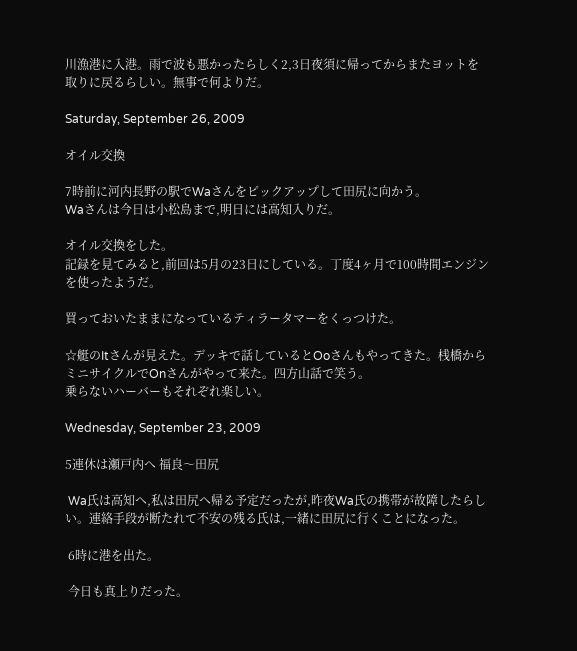川漁港に入港。雨で波も悪かったらしく2,3日夜須に帰ってからまたヨットを取りに戻るらしい。無事で何よりだ。

Saturday, September 26, 2009

オイル交換

7時前に河内長野の駅でWaさんをピックアップして田尻に向かう。
Waさんは今日は小松島まで,明日には高知入りだ。

オイル交換をした。
記録を見てみると,前回は5月の23日にしている。丁度4ヶ月で100時間エンジンを使ったようだ。

買っておいたままになっているティラータマーをくっつけた。

☆艇のItさんが見えた。デッキで話しているとOoさんもやってきた。桟橋からミニサイクルでOnさんがやって来た。四方山話で笑う。
乗らないハーバーもそれぞれ楽しい。

Wednesday, September 23, 2009

5連休は瀬戸内へ 福良〜田尻

 Wa氏は高知へ,私は田尻へ帰る予定だったが,昨夜Wa氏の携帯が故障したらしい。連絡手段が断たれて不安の残る氏は,一緒に田尻に行くことになった。

 6時に港を出た。

 今日も真上りだった。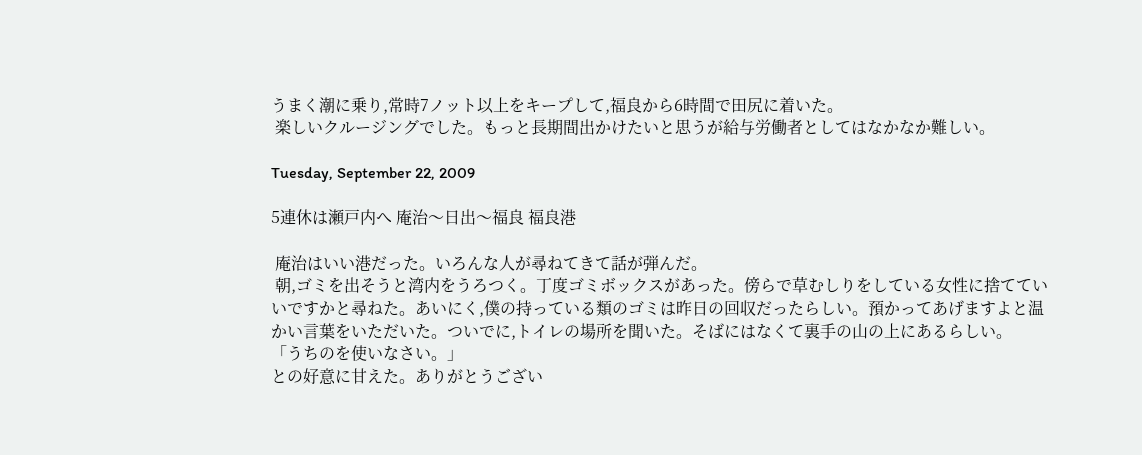うまく潮に乗り,常時7ノット以上をキープして,福良から6時間で田尻に着いた。
 楽しいクルージングでした。もっと長期間出かけたいと思うが給与労働者としてはなかなか難しい。

Tuesday, September 22, 2009

5連休は瀬戸内へ 庵治〜日出〜福良 福良港

 庵治はいい港だった。いろんな人が尋ねてきて話が弾んだ。
 朝,ゴミを出そうと湾内をうろつく。丁度ゴミボックスがあった。傍らで草むしりをしている女性に捨てていいですかと尋ねた。あいにく,僕の持っている類のゴミは昨日の回収だったらしい。預かってあげますよと温かい言葉をいただいた。ついでに,トイレの場所を聞いた。そばにはなくて裏手の山の上にあるらしい。
「うちのを使いなさい。」
との好意に甘えた。ありがとうござい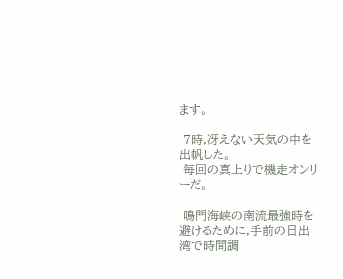ます。

 7時,冴えない天気の中を出帆した。
 毎回の真上りで機走オンリーだ。

 鳴門海峡の南流最強時を避けるために,手前の日出湾で時間調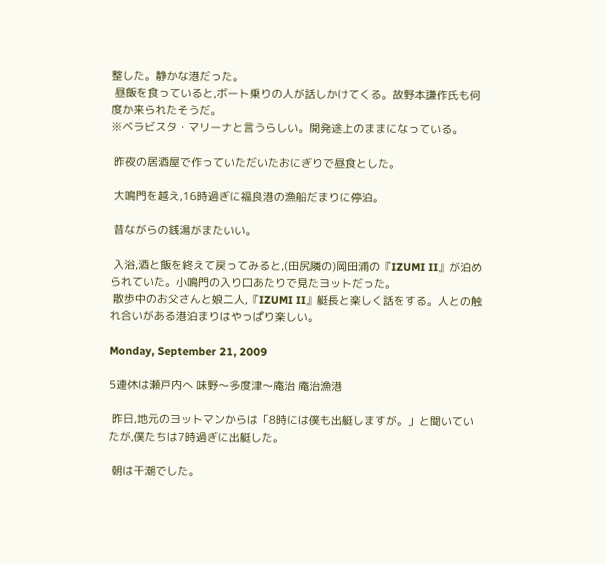整した。静かな港だった。
 昼飯を食っていると,ボート乗りの人が話しかけてくる。故野本謙作氏も何度か来られたそうだ。
※ベラビスタ・マリーナと言うらしい。開発途上のままになっている。

 昨夜の居酒屋で作っていただいたおにぎりで昼食とした。

 大鳴門を越え,16時過ぎに福良港の漁船だまりに停泊。

 昔ながらの銭湯がまたいい。

 入浴,酒と飯を終えて戻ってみると,(田尻隣の)岡田浦の『IZUMI II』が泊められていた。小鳴門の入り口あたりで見たヨットだった。
 散歩中のお父さんと娘二人,『IZUMI II』艇長と楽しく話をする。人との触れ合いがある港泊まりはやっぱり楽しい。

Monday, September 21, 2009

5連休は瀬戸内へ 味野〜多度津〜庵治 庵治漁港

 昨日,地元のヨットマンからは「8時には僕も出艇しますが。」と聞いていたが,僕たちは7時過ぎに出艇した。

 朝は干潮でした。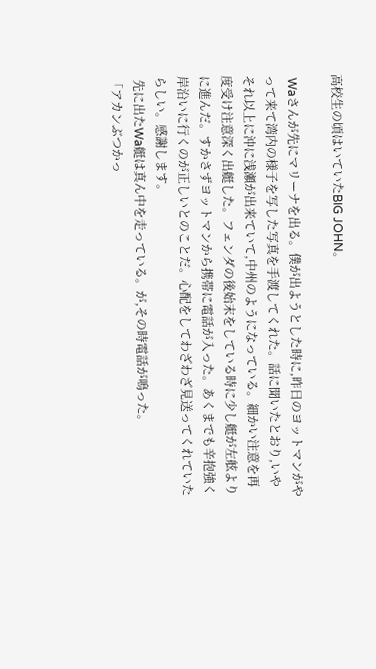高校生の頃はいていたBIG JOHN。

 Waさんが先にマリーナを出る。僕が出ようとした時に,昨日のヨットマンがやって来て湾内の様子を写した写真を手渡してくれた。話に聞いたとおり,いやそれ以上に沖に浅瀬が出来ていて,中州のようになっている。細かい注意を再度受け注意深く出艇した。フェンダの後始末をしている時に少し艇が左舷よりに進んだ。すかさずヨットマンから携帯に電話が入った。あくまでも辛抱強く岸沿いに行くのが正しいとのことだ。心配をしてわざわざ見送ってくれていたらしい。感謝します。
 先に出たWa艇は真ん中を走っている。が,その時電話が鳴った。
「アカンぶつかっ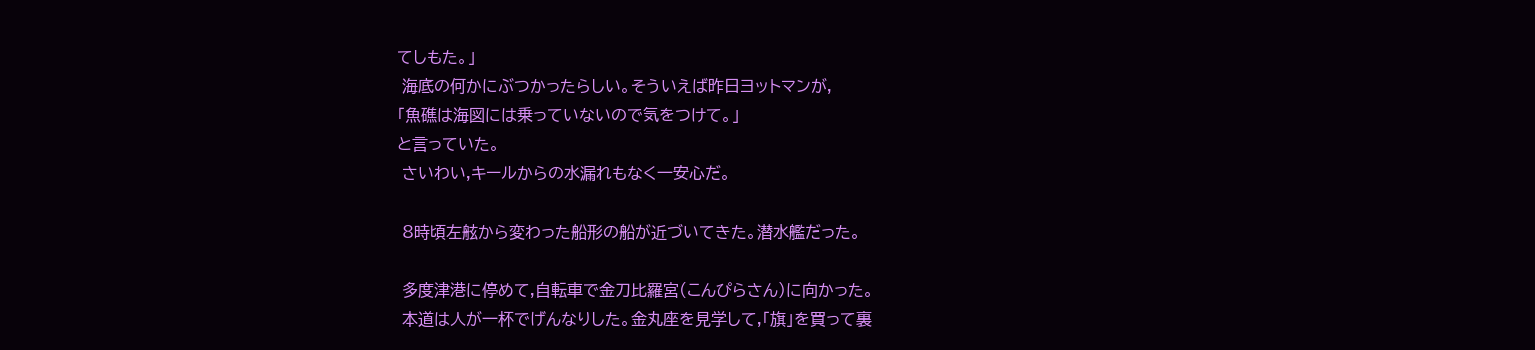てしもた。」
 海底の何かにぶつかったらしい。そういえば昨日ヨットマンが,
「魚礁は海図には乗っていないので気をつけて。」
と言っていた。
 さいわい,キールからの水漏れもなく一安心だ。

 8時頃左舷から変わった船形の船が近づいてきた。潜水艦だった。

 多度津港に停めて,自転車で金刀比羅宮(こんぴらさん)に向かった。
 本道は人が一杯でげんなりした。金丸座を見学して,「旗」を買って裏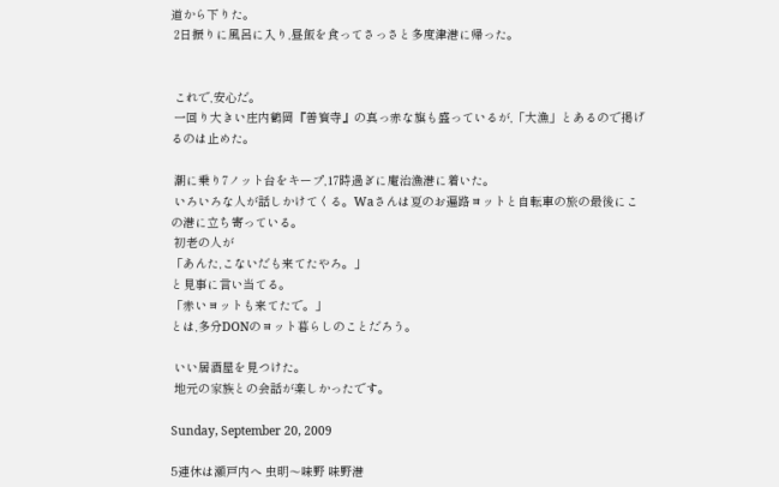道から下りた。
 2日振りに風呂に入り,昼飯を食ってさっさと多度津港に帰った。


 これで,安心だ。
 一回り大きい庄内鶴岡『善寳寺』の真っ赤な旗も盛っているが,「大漁」とあるので掲げるのは止めた。

 潮に乗り7ノット台をキープ,17時過ぎに庵治漁港に着いた。
 いろいろな人が話しかけてくる。Waさんは夏のお遍路ヨットと自転車の旅の最後にこの港に立ち寄っている。
 初老の人が
「あんた,こないだも来てたやろ。」
と見事に言い当てる。
「赤いヨットも来てたで。」
とは,多分DONのヨット暮らしのことだろう。

 いい居酒屋を見つけた。
 地元の家族との会話が楽しかったです。

Sunday, September 20, 2009

5連休は瀬戸内へ 虫明〜味野 味野港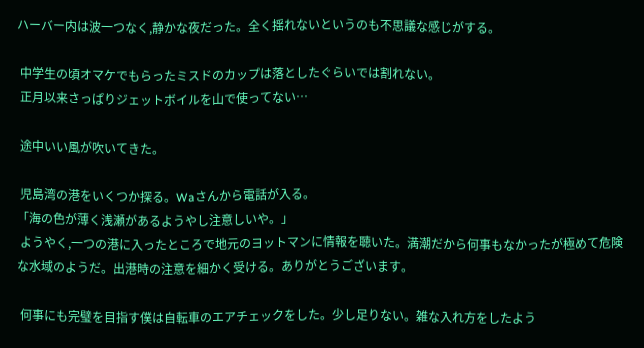ハーバー内は波一つなく,静かな夜だった。全く揺れないというのも不思議な感じがする。

 中学生の頃オマケでもらったミスドのカップは落としたぐらいでは割れない。
 正月以来さっぱりジェットボイルを山で使ってない…

 途中いい風が吹いてきた。

 児島湾の港をいくつか探る。Waさんから電話が入る。
「海の色が薄く浅瀬があるようやし注意しいや。」
 ようやく,一つの港に入ったところで地元のヨットマンに情報を聴いた。満潮だから何事もなかったが極めて危険な水域のようだ。出港時の注意を細かく受ける。ありがとうございます。

 何事にも完璧を目指す僕は自転車のエアチェックをした。少し足りない。雑な入れ方をしたよう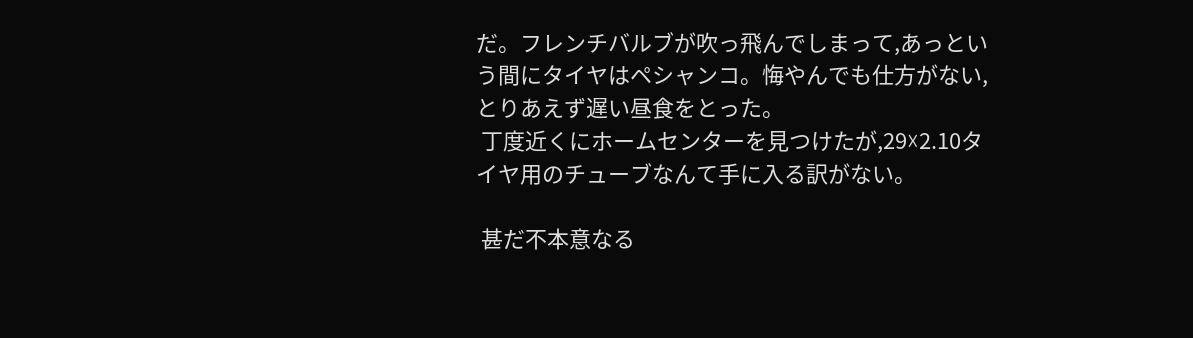だ。フレンチバルブが吹っ飛んでしまって,あっという間にタイヤはペシャンコ。悔やんでも仕方がない,とりあえず遅い昼食をとった。
 丁度近くにホームセンターを見つけたが,29☓2.10タイヤ用のチューブなんて手に入る訳がない。

 甚だ不本意なる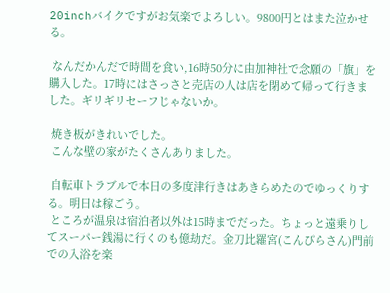20inchバイクですがお気楽でよろしい。9800円とはまた泣かせる。

 なんだかんだで時間を食い,16時50分に由加神社で念願の「旗」を購入した。17時にはさっさと売店の人は店を閉めて帰って行きました。ギリギリセーフじゃないか。

 焼き板がきれいでした。
 こんな壁の家がたくさんありました。

 自転車トラブルで本日の多度津行きはあきらめたのでゆっくりする。明日は稼ごう。
 ところが温泉は宿泊者以外は15時までだった。ちょっと遠乗りしてスーパー銭湯に行くのも億劫だ。金刀比羅宮(こんぴらさん)門前での入浴を楽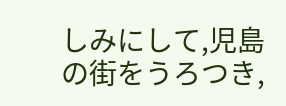しみにして,児島の街をうろつき,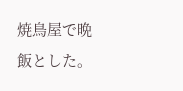焼鳥屋で晩飯とした。